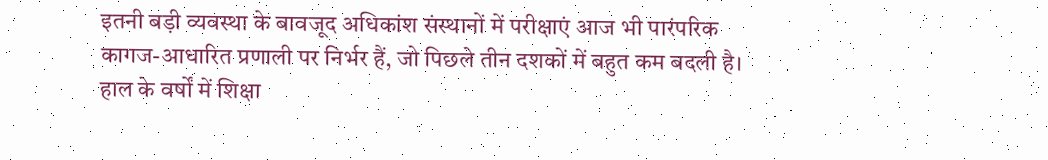इतनी बड़ी व्यवस्था के बावजूद अधिकांश संस्थानों में परीक्षाएं आज भी पारंपरिक कागज-आधारित प्रणाली पर निर्भर हैं, जो पिछले तीन दशकों में बहुत कम बदली है।
हाल के वर्षों में शिक्षा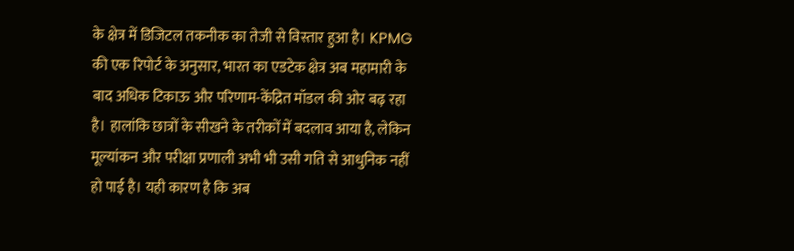के क्षेत्र में डिजिटल तकनीक का तेजी से विस्तार हुआ है। KPMG की एक रिपोर्ट के अनुसार, भारत का एडटेक क्षेत्र अब महामारी के बाद अधिक टिकाऊ और परिणाम-केंद्रित मॉडल की ओर बढ़ रहा है। हालांकि छात्रों के सीखने के तरीकों में बदलाव आया है, लेकिन मूल्यांकन और परीक्षा प्रणाली अभी भी उसी गति से आधुनिक नहीं हो पाई है। यही कारण है कि अब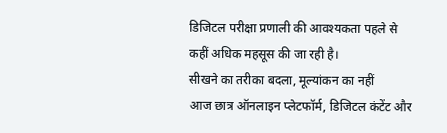डिजिटल परीक्षा प्रणाली की आवश्यकता पहले से कहीं अधिक महसूस की जा रही है।
सीखने का तरीका बदला, मूल्यांकन का नहीं
आज छात्र ऑनलाइन प्लेटफॉर्म, डिजिटल कंटेंट और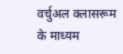वर्चुअल क्लासरूम के माध्यम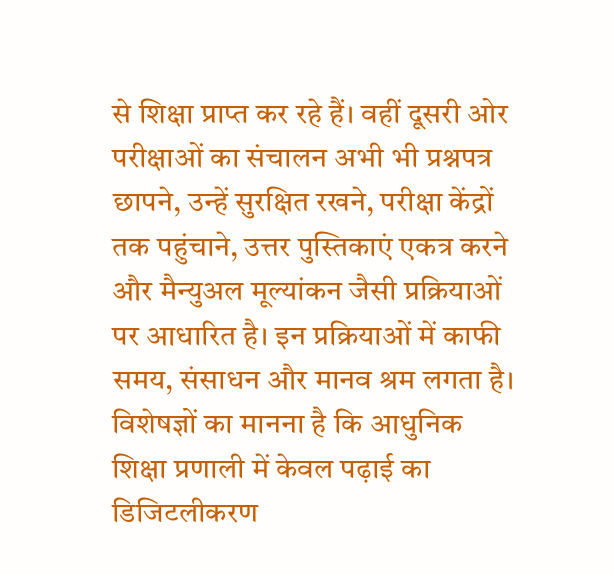से शिक्षा प्राप्त कर रहे हैं। वहीं दूसरी ओर परीक्षाओं का संचालन अभी भी प्रश्नपत्र छापने, उन्हें सुरक्षित रखने, परीक्षा केंद्रों तक पहुंचाने, उत्तर पुस्तिकाएं एकत्र करने और मैन्युअल मूल्यांकन जैसी प्रक्रियाओं पर आधारित है। इन प्रक्रियाओं में काफी समय, संसाधन और मानव श्रम लगता है।
विशेषज्ञों का मानना है कि आधुनिक शिक्षा प्रणाली में केवल पढ़ाई का डिजिटलीकरण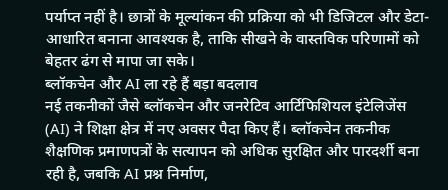पर्याप्त नहीं है। छात्रों के मूल्यांकन की प्रक्रिया को भी डिजिटल और डेटा-आधारित बनाना आवश्यक है, ताकि सीखने के वास्तविक परिणामों को बेहतर ढंग से मापा जा सके।
ब्लॉकचेन और AI ला रहे हैं बड़ा बदलाव
नई तकनीकों जैसे ब्लॉकचेन और जनरेटिव आर्टिफिशियल इंटेलिजेंस (AI) ने शिक्षा क्षेत्र में नए अवसर पैदा किए हैं। ब्लॉकचेन तकनीक शैक्षणिक प्रमाणपत्रों के सत्यापन को अधिक सुरक्षित और पारदर्शी बना रही है, जबकि AI प्रश्न निर्माण,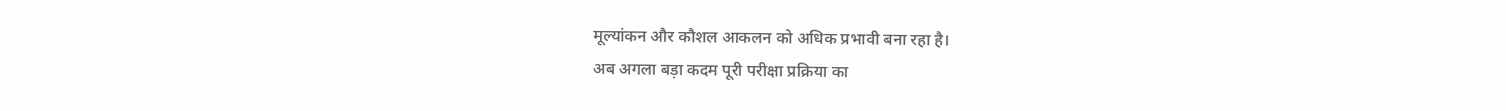मूल्यांकन और कौशल आकलन को अधिक प्रभावी बना रहा है।
अब अगला बड़ा कदम पूरी परीक्षा प्रक्रिया का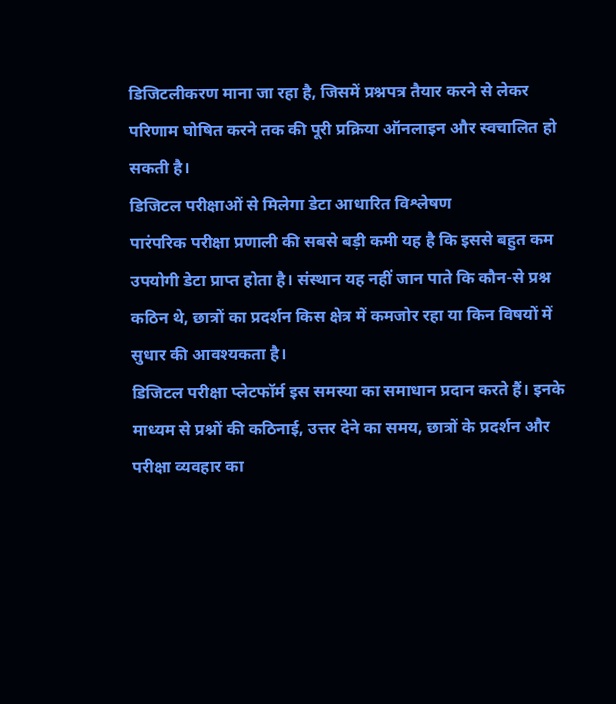डिजिटलीकरण माना जा रहा है, जिसमें प्रश्नपत्र तैयार करने से लेकर परिणाम घोषित करने तक की पूरी प्रक्रिया ऑनलाइन और स्वचालित हो सकती है।
डिजिटल परीक्षाओं से मिलेगा डेटा आधारित विश्लेषण
पारंपरिक परीक्षा प्रणाली की सबसे बड़ी कमी यह है कि इससे बहुत कम उपयोगी डेटा प्राप्त होता है। संस्थान यह नहीं जान पाते कि कौन-से प्रश्न कठिन थे, छात्रों का प्रदर्शन किस क्षेत्र में कमजोर रहा या किन विषयों में सुधार की आवश्यकता है।
डिजिटल परीक्षा प्लेटफॉर्म इस समस्या का समाधान प्रदान करते हैं। इनके माध्यम से प्रश्नों की कठिनाई, उत्तर देने का समय, छात्रों के प्रदर्शन और परीक्षा व्यवहार का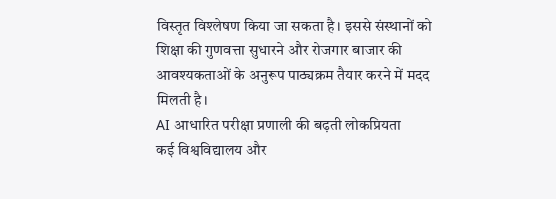विस्तृत विश्लेषण किया जा सकता है। इससे संस्थानों को शिक्षा की गुणवत्ता सुधारने और रोजगार बाजार की आवश्यकताओं के अनुरूप पाठ्यक्रम तैयार करने में मदद मिलती है।
AI आधारित परीक्षा प्रणाली की बढ़ती लोकप्रियता
कई विश्वविद्यालय और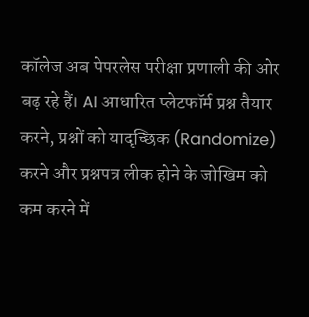कॉलेज अब पेपरलेस परीक्षा प्रणाली की ओर बढ़ रहे हैं। AI आधारित प्लेटफॉर्म प्रश्न तैयार करने, प्रश्नों को यादृच्छिक (Randomize) करने और प्रश्नपत्र लीक होने के जोखिम को कम करने में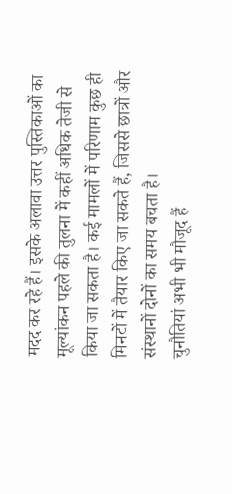मदद कर रहे हैं। इसके अलावा उत्तर पुस्तिकाओं का मूल्यांकन पहले की तुलना में कहीं अधिक तेजी से किया जा सकता है। कई मामलों में परिणाम कुछ ही मिनटों में तैयार किए जा सकते हैं, जिससे छात्रों और संस्थानों दोनों का समय बचता है।
चुनौतियां अभी भी मौजूद हैं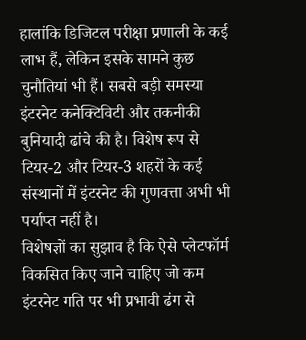हालांकि डिजिटल परीक्षा प्रणाली के कई लाभ हैं, लेकिन इसके सामने कुछ चुनौतियां भी हैं। सबसे बड़ी समस्या इंटरनेट कनेक्टिविटी और तकनीकी बुनियादी ढांचे की है। विशेष रूप से टियर-2 और टियर-3 शहरों के कई संस्थानों में इंटरनेट की गुणवत्ता अभी भी पर्याप्त नहीं है।
विशेषज्ञों का सुझाव है कि ऐसे प्लेटफॉर्म विकसित किए जाने चाहिए जो कम इंटरनेट गति पर भी प्रभावी ढंग से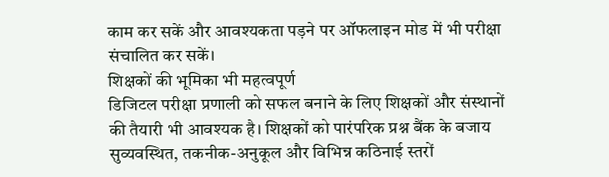काम कर सकें और आवश्यकता पड़ने पर ऑफलाइन मोड में भी परीक्षा संचालित कर सकें।
शिक्षकों की भूमिका भी महत्वपूर्ण
डिजिटल परीक्षा प्रणाली को सफल बनाने के लिए शिक्षकों और संस्थानों की तैयारी भी आवश्यक है। शिक्षकों को पारंपरिक प्रश्न बैंक के बजाय सुव्यवस्थित, तकनीक-अनुकूल और विभिन्न कठिनाई स्तरों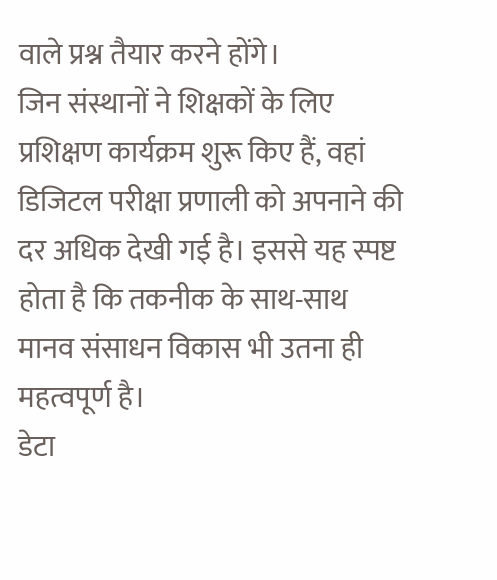वाले प्रश्न तैयार करने होंगे।
जिन संस्थानों ने शिक्षकों के लिए प्रशिक्षण कार्यक्रम शुरू किए हैं, वहां डिजिटल परीक्षा प्रणाली को अपनाने की दर अधिक देखी गई है। इससे यह स्पष्ट होता है कि तकनीक के साथ-साथ मानव संसाधन विकास भी उतना ही महत्वपूर्ण है।
डेटा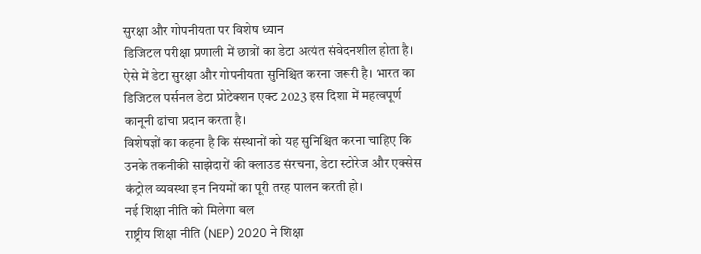सुरक्षा और गोपनीयता पर विशेष ध्यान
डिजिटल परीक्षा प्रणाली में छात्रों का डेटा अत्यंत संवेदनशील होता है। ऐसे में डेटा सुरक्षा और गोपनीयता सुनिश्चित करना जरूरी है। भारत का डिजिटल पर्सनल डेटा प्रोटेक्शन एक्ट 2023 इस दिशा में महत्वपूर्ण कानूनी ढांचा प्रदान करता है।
विशेषज्ञों का कहना है कि संस्थानों को यह सुनिश्चित करना चाहिए कि उनके तकनीकी साझेदारों की क्लाउड संरचना, डेटा स्टोरेज और एक्सेस कंट्रोल व्यवस्था इन नियमों का पूरी तरह पालन करती हो।
नई शिक्षा नीति को मिलेगा बल
राष्ट्रीय शिक्षा नीति (NEP) 2020 ने शिक्षा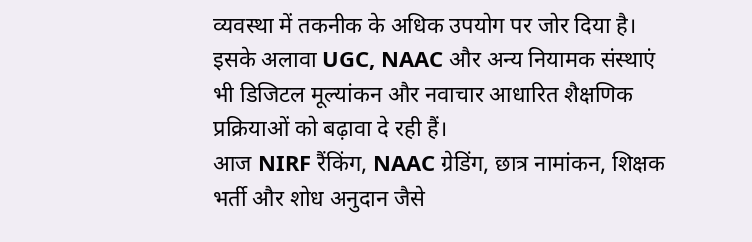व्यवस्था में तकनीक के अधिक उपयोग पर जोर दिया है। इसके अलावा UGC, NAAC और अन्य नियामक संस्थाएं भी डिजिटल मूल्यांकन और नवाचार आधारित शैक्षणिक प्रक्रियाओं को बढ़ावा दे रही हैं।
आज NIRF रैंकिंग, NAAC ग्रेडिंग, छात्र नामांकन, शिक्षक भर्ती और शोध अनुदान जैसे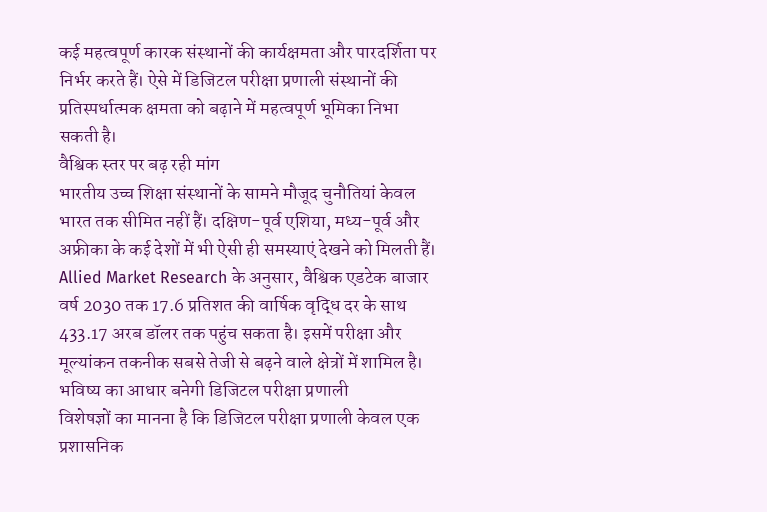कई महत्वपूर्ण कारक संस्थानों की कार्यक्षमता और पारदर्शिता पर निर्भर करते हैं। ऐसे में डिजिटल परीक्षा प्रणाली संस्थानों की प्रतिस्पर्धात्मक क्षमता को बढ़ाने में महत्वपूर्ण भूमिका निभा सकती है।
वैश्विक स्तर पर बढ़ रही मांग
भारतीय उच्च शिक्षा संस्थानों के सामने मौजूद चुनौतियां केवल भारत तक सीमित नहीं हैं। दक्षिण-पूर्व एशिया, मध्य-पूर्व और अफ्रीका के कई देशों में भी ऐसी ही समस्याएं देखने को मिलती हैं।
Allied Market Research के अनुसार, वैश्विक एडटेक बाजार वर्ष 2030 तक 17.6 प्रतिशत की वार्षिक वृद्धि दर के साथ 433.17 अरब डॉलर तक पहुंच सकता है। इसमें परीक्षा और मूल्यांकन तकनीक सबसे तेजी से बढ़ने वाले क्षेत्रों में शामिल है।
भविष्य का आधार बनेगी डिजिटल परीक्षा प्रणाली
विशेषज्ञों का मानना है कि डिजिटल परीक्षा प्रणाली केवल एक प्रशासनिक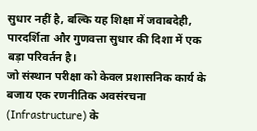सुधार नहीं है, बल्कि यह शिक्षा में जवाबदेही, पारदर्शिता और गुणवत्ता सुधार की दिशा में एक बड़ा परिवर्तन है।
जो संस्थान परीक्षा को केवल प्रशासनिक कार्य के बजाय एक रणनीतिक अवसंरचना (Infrastructure) के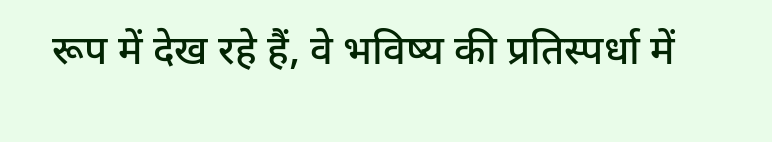रूप में देख रहे हैं, वे भविष्य की प्रतिस्पर्धा में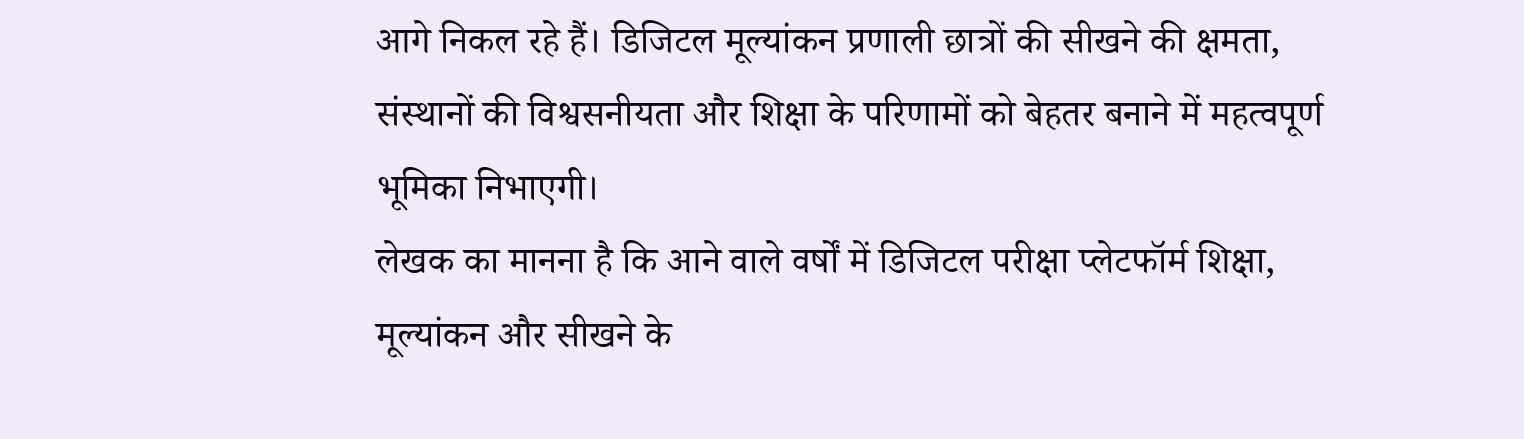आगे निकल रहे हैं। डिजिटल मूल्यांकन प्रणाली छात्रों की सीखने की क्षमता, संस्थानों की विश्वसनीयता और शिक्षा के परिणामों को बेहतर बनाने में महत्वपूर्ण भूमिका निभाएगी।
लेखक का मानना है कि आने वाले वर्षों में डिजिटल परीक्षा प्लेटफॉर्म शिक्षा, मूल्यांकन और सीखने के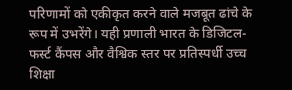परिणामों को एकीकृत करने वाले मजबूत ढांचे के रूप में उभरेंगे। यही प्रणाली भारत के डिजिटल-फर्स्ट कैंपस और वैश्विक स्तर पर प्रतिस्पर्धी उच्च शिक्षा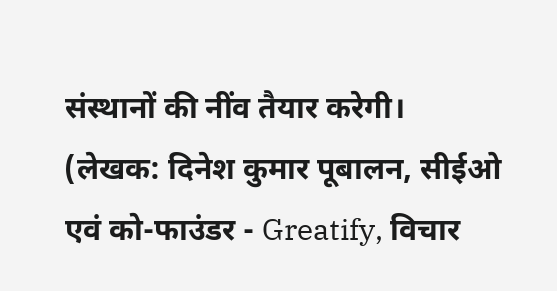संस्थानों की नींव तैयार करेगी।
(लेखक: दिनेश कुमार पूबालन, सीईओ एवं को-फाउंडर - Greatify, विचार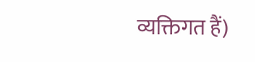व्यक्तिगत हैं)